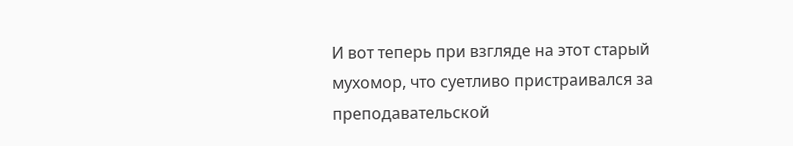И вот теперь при взгляде на этот старый мухомор, что суетливо пристраивался за преподавательской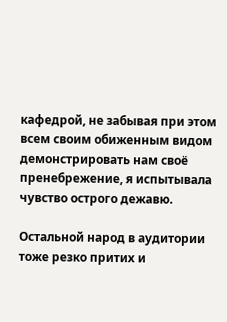кафедрой, не забывая при этом всем своим обиженным видом демонстрировать нам своё пренебрежение, я испытывала чувство острого дежавю.

Остальной народ в аудитории тоже резко притих и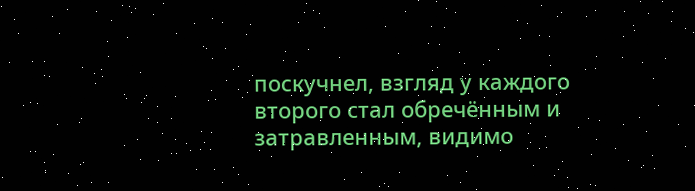поскучнел, взгляд у каждого второго стал обречённым и затравленным, видимо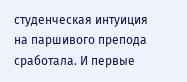студенческая интуиция на паршивого препода сработала. И первые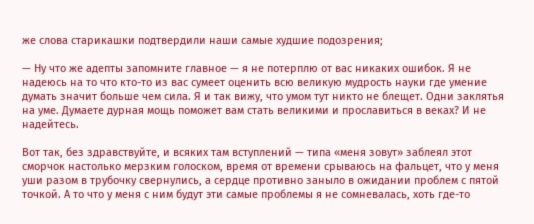же слова старикашки подтвердили наши самые худшие подозрения;

— Ну что же адепты запомните главное — я не потерплю от вас никаких ошибок. Я не надеюсь на то что кто-то из вас сумеет оценить всю великую мудрость науки где умение думать значит больше чем сила. Я и так вижу, что умом тут никто не блещет. Одни заклятья на уме. Думаете дурная мощь поможет вам стать великими и прославиться в веках? И не надейтесь.

Вот так, без здравствуйте, и всяких там вступлений — типа «меня зовут» заблеял этот сморчок настолько мерзким голоском, время от времени срываюсь на фальцет, что у меня уши разом в трубочку свернулись, а сердце противно заныло в ожидании проблем с пятой точкой. А то что у меня с ним будут эти самые проблемы я не сомневалась, хоть где-то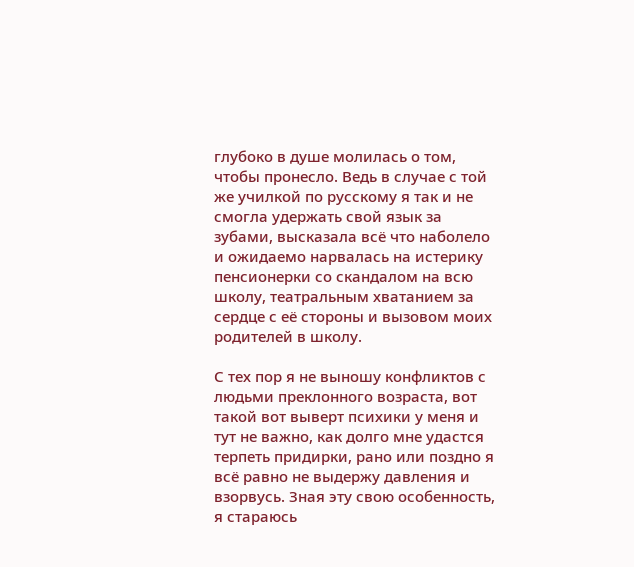глубоко в душе молилась о том, чтобы пронесло. Ведь в случае с той же училкой по русскому я так и не смогла удержать свой язык за зубами, высказала всё что наболело и ожидаемо нарвалась на истерику пенсионерки со скандалом на всю школу, театральным хватанием за сердце с её стороны и вызовом моих родителей в школу.

С тех пор я не выношу конфликтов с людьми преклонного возраста, вот такой вот выверт психики у меня и тут не важно, как долго мне удастся терпеть придирки, рано или поздно я всё равно не выдержу давления и взорвусь. Зная эту свою особенность, я стараюсь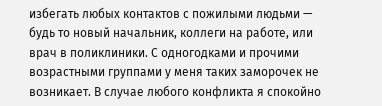избегать любых контактов с пожилыми людьми — будь то новый начальник, коллеги на работе, или врач в поликлиники. С одногодками и прочими возрастными группами у меня таких заморочек не возникает. В случае любого конфликта я спокойно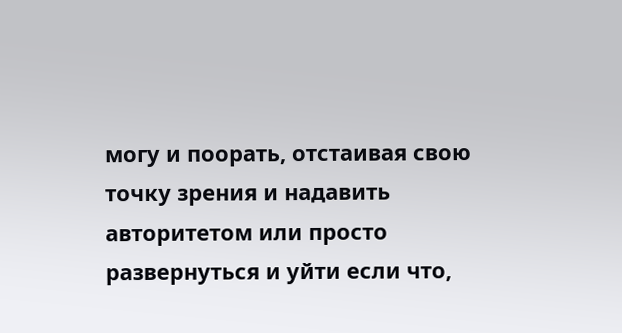могу и поорать, отстаивая свою точку зрения и надавить авторитетом или просто развернуться и уйти если что,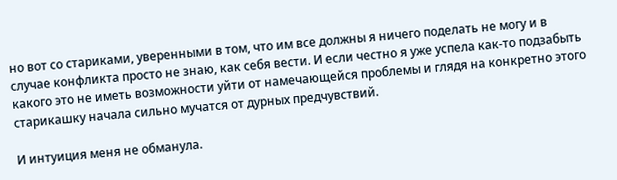но вот со стариками, уверенными в том, что им все должны я ничего поделать не могу и в случае конфликта просто не знаю, как себя вести. И если честно я уже успела как-то подзабыть какого это не иметь возможности уйти от намечающейся проблемы и глядя на конкретно этого старикашку начала сильно мучатся от дурных предчувствий.

И интуиция меня не обманула.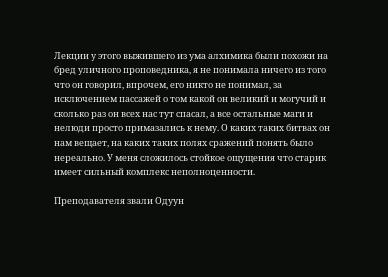Лекции у этого выжившего из ума алхимика были похожи на бред уличного проповедника, я не понимала ничего из того что он говорил, впрочем, его никто не понимал, за исключением пассажей о том какой он великий и могучий и сколько раз он всех нас тут спасал, а все остальные маги и нелюди просто примазались к нему. О каких таких битвах он нам вещает, на каких таких полях сражений понять было нереально. У меня сложилось стойкое ощущения что старик имеет сильный комплекс неполноценности.

Преподавателя звали Одуун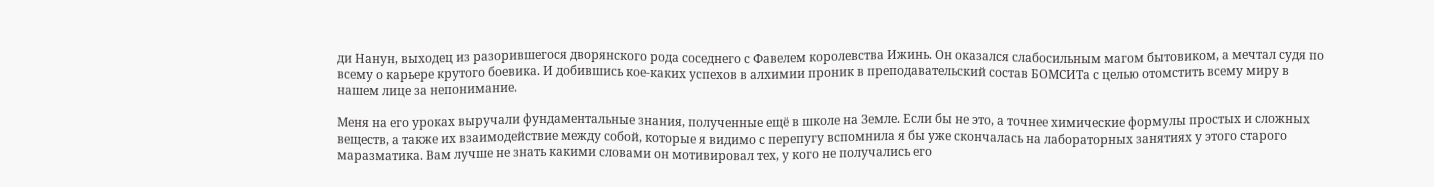ди Нанун, выходец из разорившегося дворянского рода соседнего с Фавелем королевства Ижинь. Он оказался слабосильным магом бытовиком, а мечтал судя по всему о карьере крутого боевика. И добившись кое-каких успехов в алхимии проник в преподавательский состав БОМСИТа с целью отомстить всему миру в нашем лице за непонимание.

Меня на его уроках выручали фундаментальные знания, полученные ещё в школе на Земле. Если бы не это, а точнее химические формулы простых и сложных веществ, а также их взаимодействие между собой, которые я видимо с перепугу вспомнила я бы уже скончалась на лабораторных занятиях у этого старого маразматика. Вам лучше не знать какими словами он мотивировал тех, у кого не получались его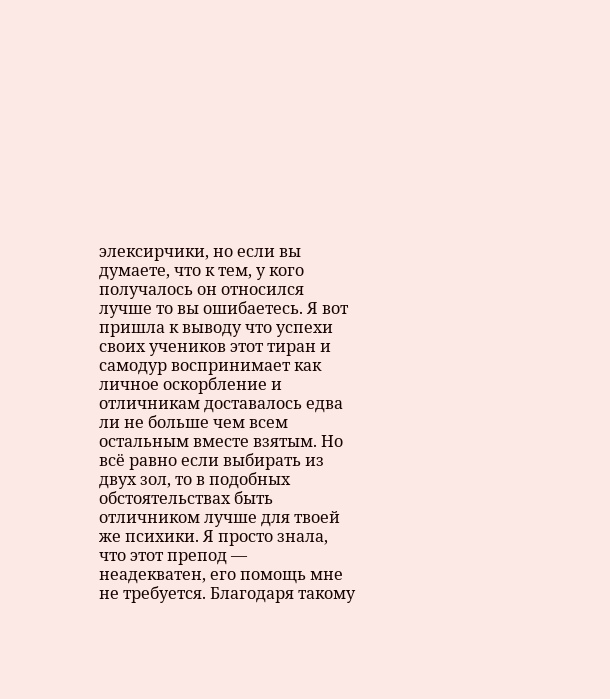элексирчики, но если вы думаете, что к тем, у кого получалось он относился лучше то вы ошибаетесь. Я вот пришла к выводу что успехи своих учеников этот тиран и самодур воспринимает как личное оскорбление и отличникам доставалось едва ли не больше чем всем остальным вместе взятым. Но всё равно если выбирать из двух зол, то в подобных обстоятельствах быть отличником лучше для твоей же психики. Я просто знала, что этот препод — неадекватен, его помощь мне не требуется. Благодаря такому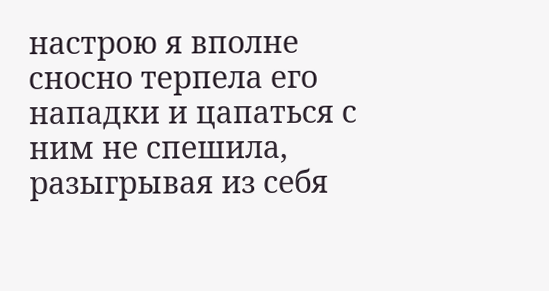настрою я вполне сносно терпела его нападки и цапаться с ним не спешила, разыгрывая из себя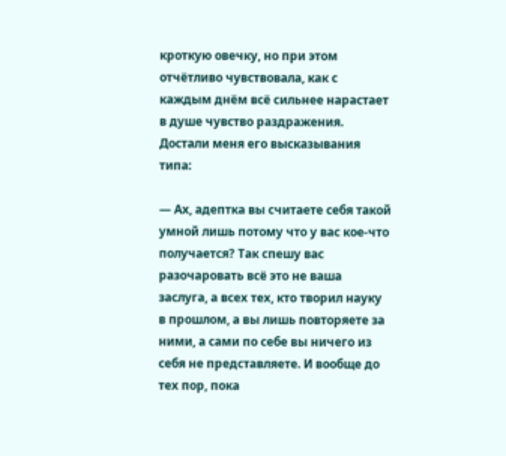кроткую овечку, но при этом отчётливо чувствовала, как с каждым днём всё сильнее нарастает в душе чувство раздражения. Достали меня его высказывания типа:

— Ах, адептка вы считаете себя такой умной лишь потому что у вас кое-что получается? Так спешу вас разочаровать всё это не ваша заслуга, а всех тех, кто творил науку в прошлом, а вы лишь повторяете за ними, а сами по себе вы ничего из себя не представляете. И вообще до тех пор, пока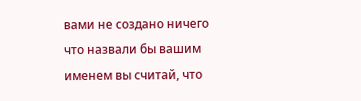вами не создано ничего что назвали бы вашим именем вы считай, что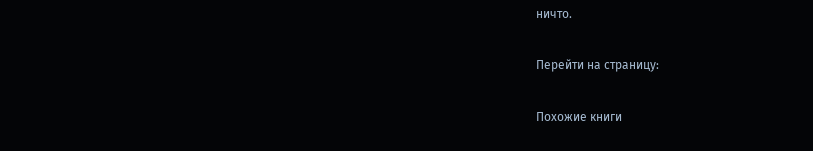ничто.

Перейти на страницу:

Похожие книги